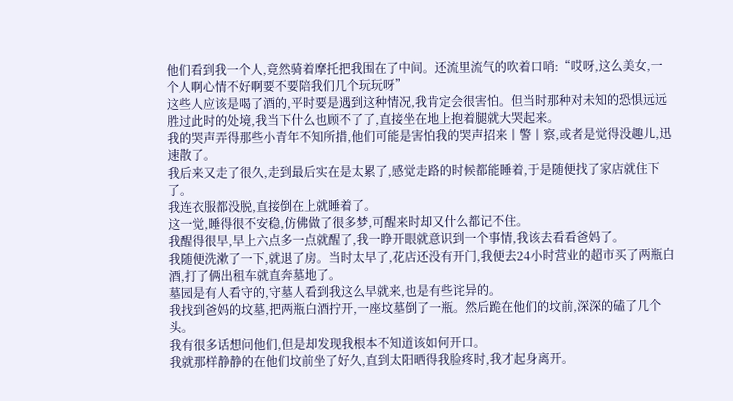他们看到我一个人,竟然骑着摩托把我围在了中间。还流里流气的吹着口哨:“哎呀,这么美女,一个人啊心情不好啊要不要陪我们几个玩玩呀”
这些人应该是喝了酒的,平时要是遇到这种情况,我肯定会很害怕。但当时那种对未知的恐惧远远胜过此时的处境,我当下什么也顾不了了,直接坐在地上抱着腿就大哭起来。
我的哭声弄得那些小青年不知所措,他们可能是害怕我的哭声招来丨警丨察,或者是觉得没趣儿,迅速散了。
我后来又走了很久,走到最后实在是太累了,感觉走路的时候都能睡着,于是随便找了家店就住下了。
我连衣服都没脱,直接倒在上就睡着了。
这一觉,睡得很不安稳,仿佛做了很多梦,可醒来时却又什么都记不住。
我醒得很早,早上六点多一点就醒了,我一睁开眼就意识到一个事情,我该去看看爸妈了。
我随便洗漱了一下,就退了房。当时太早了,花店还没有开门,我便去24小时营业的超市买了两瓶白酒,打了俩出租车就直奔墓地了。
墓园是有人看守的,守墓人看到我这么早就来,也是有些诧异的。
我找到爸妈的坟墓,把两瓶白酒拧开,一座坟墓倒了一瓶。然后跪在他们的坟前,深深的磕了几个头。
我有很多话想问他们,但是却发现我根本不知道该如何开口。
我就那样静静的在他们坟前坐了好久,直到太阳晒得我脸疼时,我才起身离开。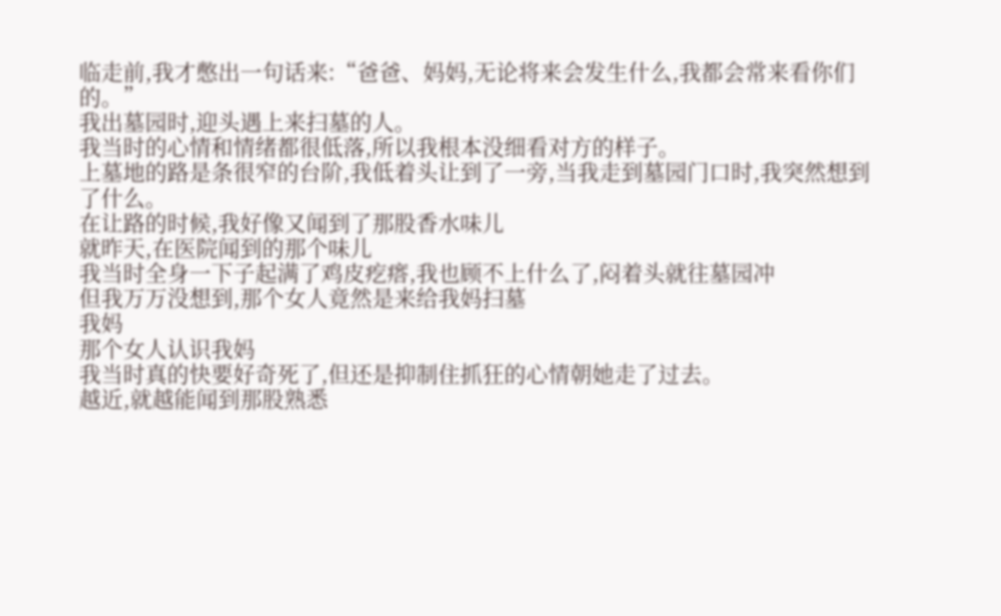临走前,我才憋出一句话来:“爸爸、妈妈,无论将来会发生什么,我都会常来看你们的。”
我出墓园时,迎头遇上来扫墓的人。
我当时的心情和情绪都很低落,所以我根本没细看对方的样子。
上墓地的路是条很窄的台阶,我低着头让到了一旁,当我走到墓园门口时,我突然想到了什么。
在让路的时候,我好像又闻到了那股香水味儿
就昨天,在医院闻到的那个味儿
我当时全身一下子起满了鸡皮疙瘩,我也顾不上什么了,闷着头就往墓园冲
但我万万没想到,那个女人竟然是来给我妈扫墓
我妈
那个女人认识我妈
我当时真的快要好奇死了,但还是抑制住抓狂的心情朝她走了过去。
越近,就越能闻到那股熟悉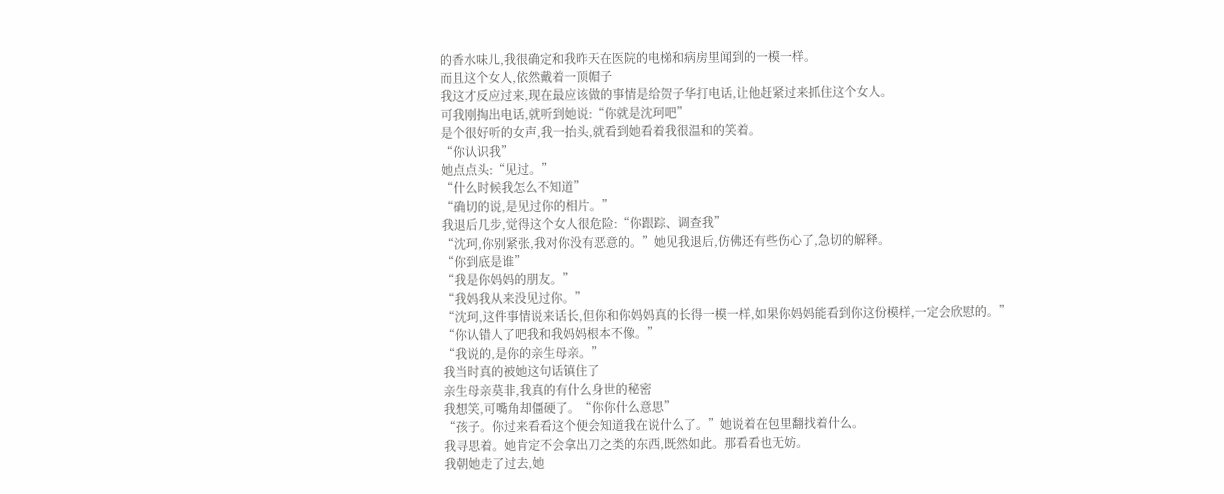的香水味儿,我很确定和我昨天在医院的电梯和病房里闻到的一模一样。
而且这个女人,依然戴着一顶帽子
我这才反应过来,现在最应该做的事情是给贺子华打电话,让他赶紧过来抓住这个女人。
可我刚掏出电话,就听到她说:“你就是沈珂吧”
是个很好听的女声,我一抬头,就看到她看着我很温和的笑着。
“你认识我”
她点点头:“见过。”
“什么时候我怎么不知道”
“确切的说,是见过你的相片。”
我退后几步,觉得这个女人很危险:“你跟踪、调查我”
“沈珂,你别紧张,我对你没有恶意的。”她见我退后,仿佛还有些伤心了,急切的解释。
“你到底是谁”
“我是你妈妈的朋友。”
“我妈我从来没见过你。”
“沈珂,这件事情说来话长,但你和你妈妈真的长得一模一样,如果你妈妈能看到你这份模样,一定会欣慰的。”
“你认错人了吧我和我妈妈根本不像。”
“我说的,是你的亲生母亲。”
我当时真的被她这句话镇住了
亲生母亲莫非,我真的有什么身世的秘密
我想笑,可嘴角却僵硬了。“你你什么意思”
“孩子。你过来看看这个便会知道我在说什么了。”她说着在包里翻找着什么。
我寻思着。她肯定不会拿出刀之类的东西,既然如此。那看看也无妨。
我朝她走了过去,她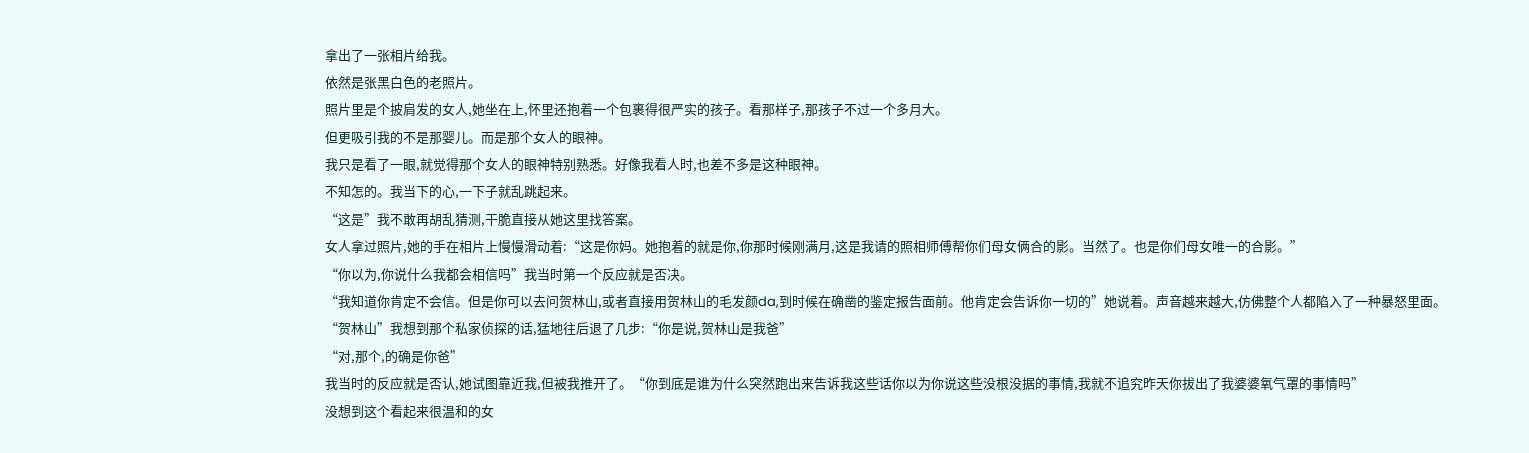拿出了一张相片给我。
依然是张黑白色的老照片。
照片里是个披肩发的女人,她坐在上,怀里还抱着一个包裹得很严实的孩子。看那样子,那孩子不过一个多月大。
但更吸引我的不是那婴儿。而是那个女人的眼神。
我只是看了一眼,就觉得那个女人的眼神特别熟悉。好像我看人时,也差不多是这种眼神。
不知怎的。我当下的心,一下子就乱跳起来。
“这是”我不敢再胡乱猜测,干脆直接从她这里找答案。
女人拿过照片,她的手在相片上慢慢滑动着:“这是你妈。她抱着的就是你,你那时候刚满月,这是我请的照相师傅帮你们母女俩合的影。当然了。也是你们母女唯一的合影。”
“你以为,你说什么我都会相信吗”我当时第一个反应就是否决。
“我知道你肯定不会信。但是你可以去问贺林山,或者直接用贺林山的毛发颜da,到时候在确凿的鉴定报告面前。他肯定会告诉你一切的”她说着。声音越来越大,仿佛整个人都陷入了一种暴怒里面。
“贺林山”我想到那个私家侦探的话,猛地往后退了几步:“你是说,贺林山是我爸”
“对,那个,的确是你爸”
我当时的反应就是否认,她试图靠近我,但被我推开了。“你到底是谁为什么突然跑出来告诉我这些话你以为你说这些没根没据的事情,我就不追究昨天你拔出了我婆婆氧气罩的事情吗”
没想到这个看起来很温和的女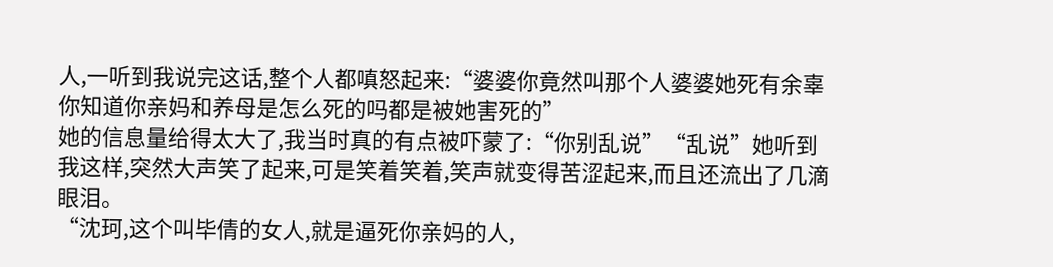人,一听到我说完这话,整个人都嗔怒起来:“婆婆你竟然叫那个人婆婆她死有余辜你知道你亲妈和养母是怎么死的吗都是被她害死的”
她的信息量给得太大了,我当时真的有点被吓蒙了:“你别乱说”“乱说”她听到我这样,突然大声笑了起来,可是笑着笑着,笑声就变得苦涩起来,而且还流出了几滴眼泪。
“沈珂,这个叫毕倩的女人,就是逼死你亲妈的人,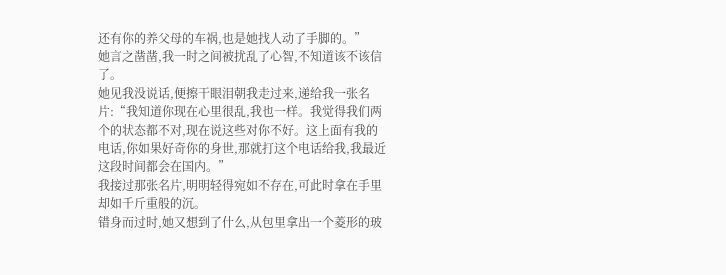还有你的养父母的车祸,也是她找人动了手脚的。”
她言之凿凿,我一时之间被扰乱了心智,不知道该不该信了。
她见我没说话,便擦干眼泪朝我走过来,递给我一张名片:“我知道你现在心里很乱,我也一样。我觉得我们两个的状态都不对,现在说这些对你不好。这上面有我的电话,你如果好奇你的身世,那就打这个电话给我,我最近这段时间都会在国内。”
我接过那张名片,明明轻得宛如不存在,可此时拿在手里却如千斤重般的沉。
错身而过时,她又想到了什么,从包里拿出一个菱形的玻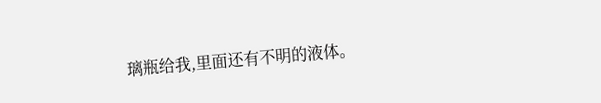璃瓶给我,里面还有不明的液体。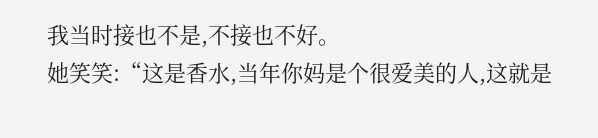我当时接也不是,不接也不好。
她笑笑:“这是香水,当年你妈是个很爱美的人,这就是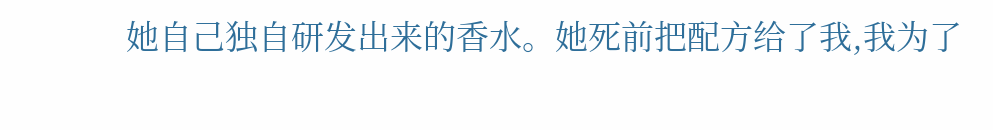她自己独自研发出来的香水。她死前把配方给了我,我为了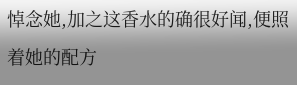悼念她,加之这香水的确很好闻,便照着她的配方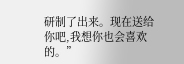研制了出来。现在送给你吧,我想你也会喜欢的。”